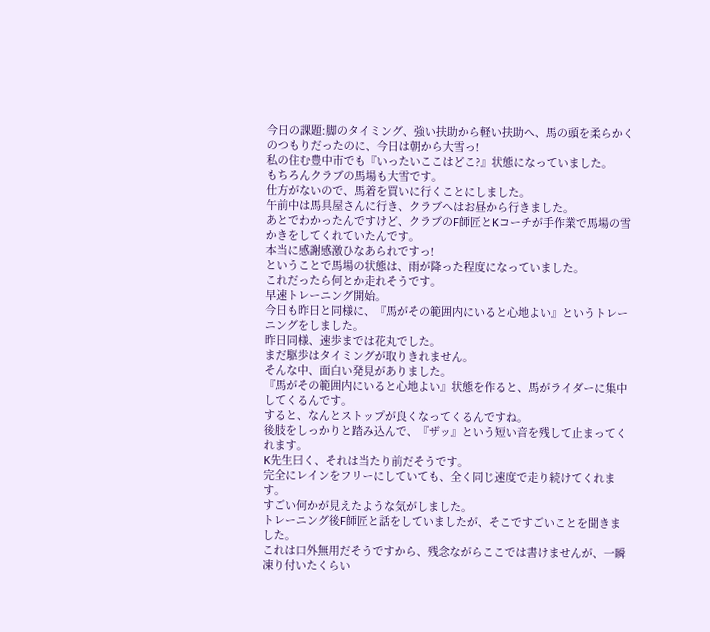今日の課題:脚のタイミング、強い扶助から軽い扶助へ、馬の頭を柔らかく
のつもりだったのに、今日は朝から大雪っ!
私の住む豊中市でも『いったいここはどこ?』状態になっていました。
もちろんクラブの馬場も大雪です。
仕方がないので、馬着を買いに行くことにしました。
午前中は馬具屋さんに行き、クラブへはお昼から行きました。
あとでわかったんですけど、クラブのF師匠とKコーチが手作業で馬場の雪かきをしてくれていたんです。
本当に感謝感激ひなあられですっ!
ということで馬場の状態は、雨が降った程度になっていました。
これだったら何とか走れそうです。
早速トレーニング開始。
今日も昨日と同様に、『馬がその範囲内にいると心地よい』というトレーニングをしました。
昨日同様、速歩までは花丸でした。
まだ駆歩はタイミングが取りきれません。
そんな中、面白い発見がありました。
『馬がその範囲内にいると心地よい』状態を作ると、馬がライダーに集中してくるんです。
すると、なんとストップが良くなってくるんですね。
後肢をしっかりと踏み込んで、『ザッ』という短い音を残して止まってくれます。
K先生曰く、それは当たり前だそうです。
完全にレインをフリーにしていても、全く同じ速度で走り続けてくれます。
すごい何かが見えたような気がしました。
トレーニング後F師匠と話をしていましたが、そこですごいことを聞きました。
これは口外無用だそうですから、残念ながらここでは書けませんが、一瞬凍り付いたくらい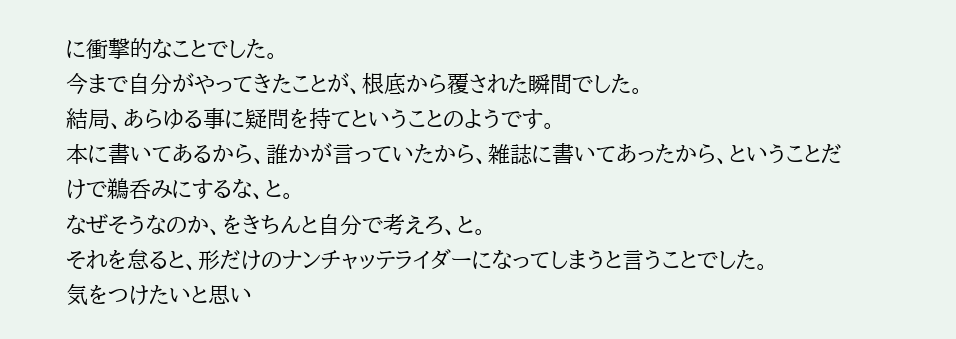に衝撃的なことでした。
今まで自分がやってきたことが、根底から覆された瞬間でした。
結局、あらゆる事に疑問を持てということのようです。
本に書いてあるから、誰かが言っていたから、雑誌に書いてあったから、ということだけで鵜呑みにするな、と。
なぜそうなのか、をきちんと自分で考えろ、と。
それを怠ると、形だけのナンチャッテライダーになってしまうと言うことでした。
気をつけたいと思い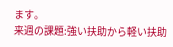ます。
来週の課題:強い扶助から軽い扶助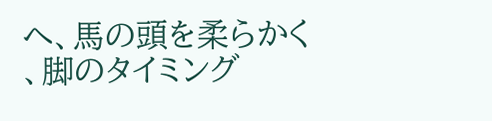へ、馬の頭を柔らかく 、脚のタイミング